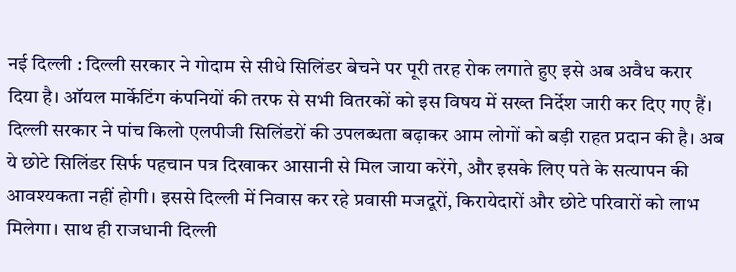नई दिल्ली : दिल्ली सरकार ने गोदाम से सीधे सिलिंडर बेचने पर पूरी तरह रोक लगाते हुए इसे अब अवैध करार दिया है। ऑयल मार्केटिंग कंपनियों की तरफ से सभी वितरकों को इस विषय में सख्त निर्देश जारी कर दिए गए हैं।
दिल्ली सरकार ने पांच किलो एलपीजी सिलिंडरों की उपलब्धता बढ़ाकर आम लोगों को बड़ी राहत प्रदान की है। अब ये छोटे सिलिंडर सिर्फ पहचान पत्र दिखाकर आसानी से मिल जाया करेंगे, और इसके लिए पते के सत्यापन की आवश्यकता नहीं होगी। इससे दिल्ली में निवास कर रहे प्रवासी मजदूरों, किरायेदारों और छोटे परिवारों को लाभ मिलेगा। साथ ही राजधानी दिल्ली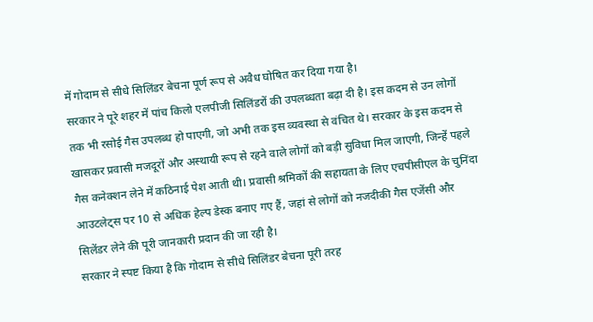में गोदाम से सीधे सिलिंडर बेचना पूर्ण रूप से अवैध घोषित कर दिया गया है।
सरकार ने पूरे शहर में पांच किलो एलपीजी सिलिंडरों की उपलब्धता बढ़ा दी है। इस कदम से उन लोगों तक भी रसोई गैस उपलब्ध हो पाएगी, जो अभी तक इस व्यवस्था से वंचित थे। सरकार के इस कदम से खासकर प्रवासी मजदूरों और अस्थायी रूप से रहने वाले लोगों को बड़ी सुविधा मिल जाएगी, जिन्हें पहले गैस कनेक्शन लेने में कठिनाई पेश आती थी। प्रवासी श्रमिकों की सहायता के लिए एचपीसीएल के चुनिंदा आउटलेट्स पर 10 से अधिक हेल्प डेस्क बनाए गए हैं, जहां से लोगों को नजदीकी गैस एजेंसी और सिलेंडर लेने की पूरी जानकारी प्रदान की जा रही है।
सरकार ने स्पष्ट किया है कि गोदाम से सीधे सिलिंडर बेचना पूरी तरह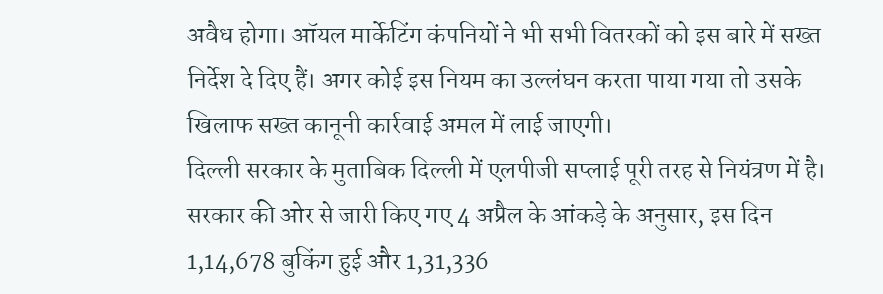अवैध होगा। ऑयल मार्केटिंग कंपनियों ने भी सभी वितरकों को इस बारे में सख्त निर्देश दे दिए हैं। अगर कोई इस नियम का उल्लंघन करता पाया गया तो उसके खिलाफ सख्त कानूनी कार्रवाई अमल में लाई जाएगी।
दिल्ली सरकार के मुताबिक दिल्ली में एलपीजी सप्लाई पूरी तरह से नियंत्रण में है। सरकार की ओर से जारी किए गए 4 अप्रैल के आंकड़े के अनुसार, इस दिन 1,14,678 बुकिंग हुई और 1,31,336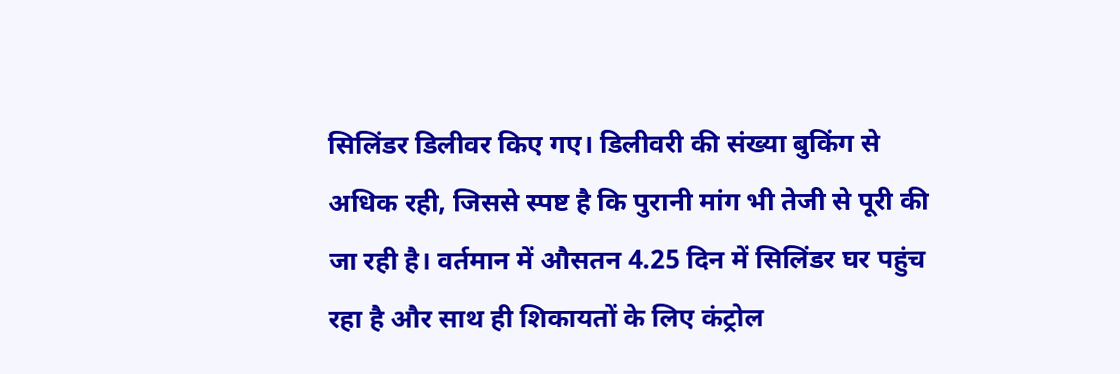सिलिंडर डिलीवर किए गए। डिलीवरी की संख्या बुकिंग से अधिक रही, जिससे स्पष्ट है कि पुरानी मांग भी तेजी से पूरी की जा रही है। वर्तमान में औसतन 4.25 दिन में सिलिंडर घर पहुंच रहा है और साथ ही शिकायतों के लिए कंट्रोल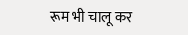रूम भी चालू कर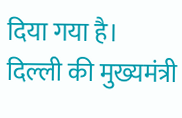दिया गया है।
दिल्ली की मुख्यमंत्री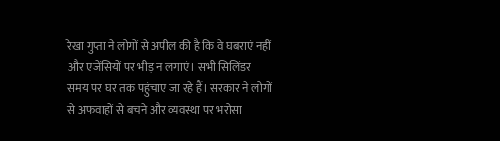रेखा गुप्ता ने लोगों से अपील की है कि वे घबराएं नहीं और एजेंसियों पर भीड़ न लगाएं। सभी सिलिंडर समय पर घर तक पहुंचाए जा रहे हैं। सरकार ने लोगों से अफवाहों से बचने और व्यवस्था पर भरोसा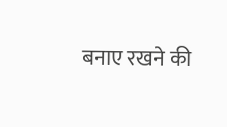बनाए रखने की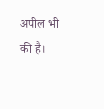अपील भी की है।